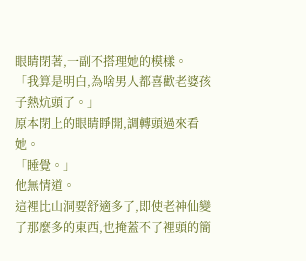眼睛閉著,一副不搭理她的模樣。
「我算是明白,為啥男人都喜歡老婆孩子熱炕頭了。」
原本閉上的眼睛睜開,調轉頭過來看她。
「睡覺。」
他無情道。
這裡比山洞要舒適多了,即使老神仙變了那麼多的東西,也掩蓋不了裡頭的簡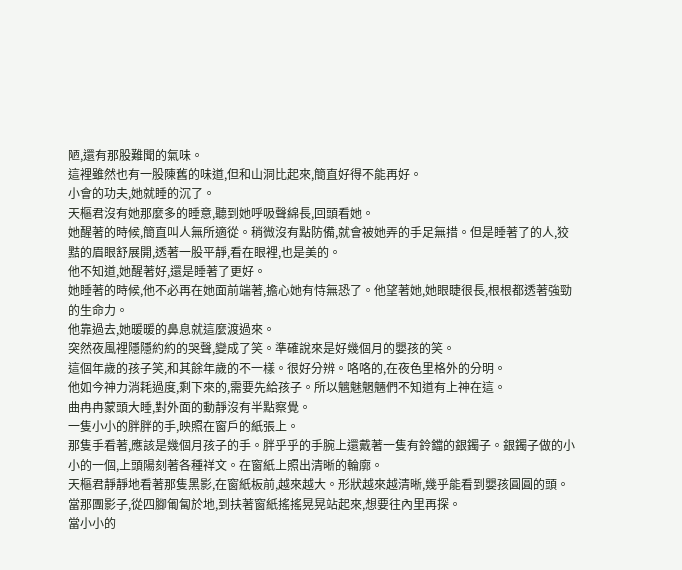陋,還有那股難聞的氣味。
這裡雖然也有一股陳舊的味道,但和山洞比起來,簡直好得不能再好。
小會的功夫,她就睡的沉了。
天樞君沒有她那麼多的睡意,聽到她呼吸聲綿長,回頭看她。
她醒著的時候,簡直叫人無所適從。稍微沒有點防備,就會被她弄的手足無措。但是睡著了的人,狡黠的眉眼舒展開,透著一股平靜,看在眼裡,也是美的。
他不知道,她醒著好,還是睡著了更好。
她睡著的時候,他不必再在她面前端著,擔心她有恃無恐了。他望著她,她眼睫很長,根根都透著強勁的生命力。
他靠過去,她暖暖的鼻息就這麼渡過來。
突然夜風裡隱隱約約的哭聲,變成了笑。準確說來是好幾個月的嬰孩的笑。
這個年歲的孩子笑,和其餘年歲的不一樣。很好分辨。咯咯的,在夜色里格外的分明。
他如今神力消耗過度,剩下來的,需要先給孩子。所以魑魅魍魎們不知道有上神在這。
曲冉冉蒙頭大睡,對外面的動靜沒有半點察覺。
一隻小小的胖胖的手,映照在窗戶的紙張上。
那隻手看著,應該是幾個月孩子的手。胖乎乎的手腕上還戴著一隻有鈴鐺的銀鐲子。銀鐲子做的小小的一個,上頭陽刻著各種祥文。在窗紙上照出清晰的輪廓。
天樞君靜靜地看著那隻黑影,在窗紙板前,越來越大。形狀越來越清晰,幾乎能看到嬰孩圓圓的頭。
當那團影子,從四腳匍匐於地,到扶著窗紙搖搖晃晃站起來,想要往內里再探。
當小小的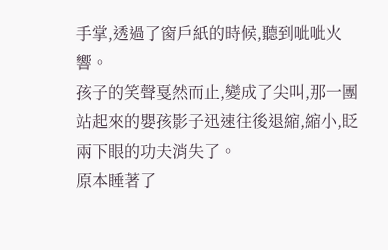手掌,透過了窗戶紙的時候,聽到呲呲火響。
孩子的笑聲戛然而止,變成了尖叫,那一團站起來的嬰孩影子迅速往後退縮,縮小,眨兩下眼的功夫消失了。
原本睡著了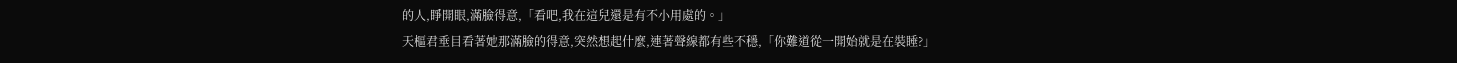的人,睜開眼,滿臉得意,「看吧,我在這兒還是有不小用處的。」
天樞君垂目看著她那滿臉的得意,突然想起什麼,連著聲線都有些不穩,「你難道從一開始就是在裝睡?」